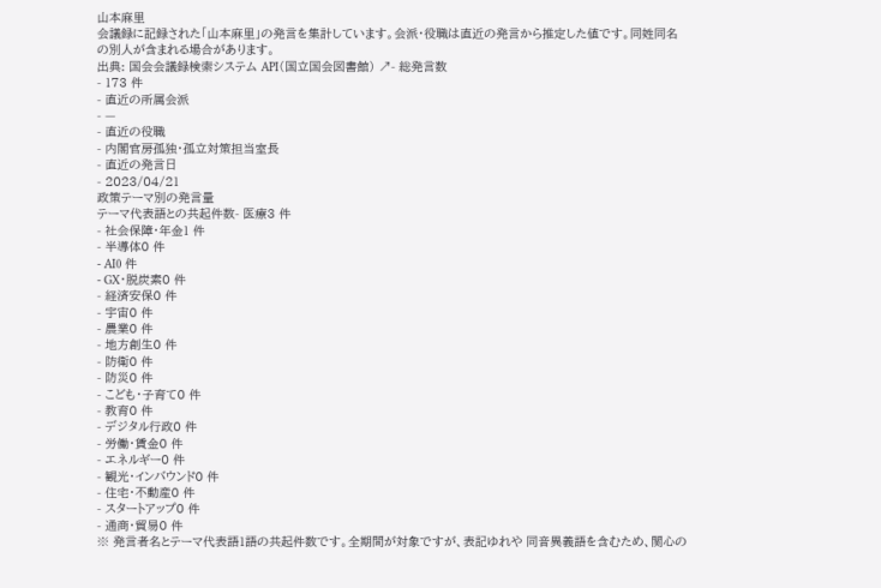山本麻里
会議録に記録された「山本麻里」の発言を集計しています。会派・役職は直近の発言から推定した値です。同姓同名の別人が含まれる場合があります。
出典: 国会会議録検索システム API(国立国会図書館) ↗- 総発言数
- 173 件
- 直近の所属会派
- —
- 直近の役職
- 内閣官房孤独・孤立対策担当室長
- 直近の発言日
- 2023/04/21
政策テーマ別の発言量
テーマ代表語との共起件数- 医療3 件
- 社会保障・年金1 件
- 半導体0 件
- AI0 件
- GX・脱炭素0 件
- 経済安保0 件
- 宇宙0 件
- 農業0 件
- 地方創生0 件
- 防衛0 件
- 防災0 件
- こども・子育て0 件
- 教育0 件
- デジタル行政0 件
- 労働・賃金0 件
- エネルギー0 件
- 観光・インバウンド0 件
- 住宅・不動産0 件
- スタートアップ0 件
- 通商・貿易0 件
※ 発言者名とテーマ代表語1語の共起件数です。全期間が対象ですが、表記ゆれや 同音異義語を含むため、関心の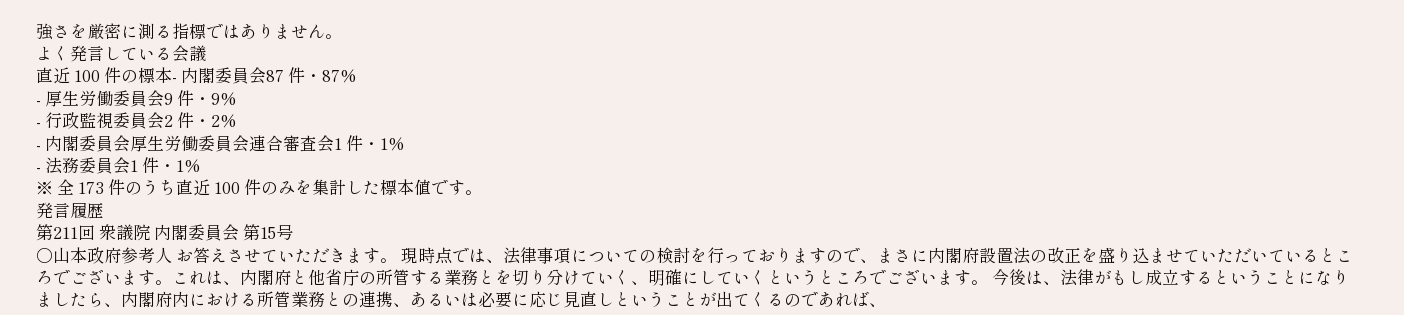強さを厳密に測る指標ではありません。
よく発言している会議
直近 100 件の標本- 内閣委員会87 件・87%
- 厚生労働委員会9 件・9%
- 行政監視委員会2 件・2%
- 内閣委員会厚生労働委員会連合審査会1 件・1%
- 法務委員会1 件・1%
※ 全 173 件のうち直近 100 件のみを集計した標本値です。
発言履歴
第211回 衆議院 内閣委員会 第15号
○山本政府参考人 お答えさせていただきます。 現時点では、法律事項についての検討を行っておりますので、まさに内閣府設置法の改正を盛り込ませていただいているところでございます。これは、内閣府と他省庁の所管する業務とを切り分けていく、明確にしていくというところでございます。 今後は、法律がもし成立するということになりましたら、内閣府内における所管業務との連携、あるいは必要に応じ見直しということが出てくるのであれば、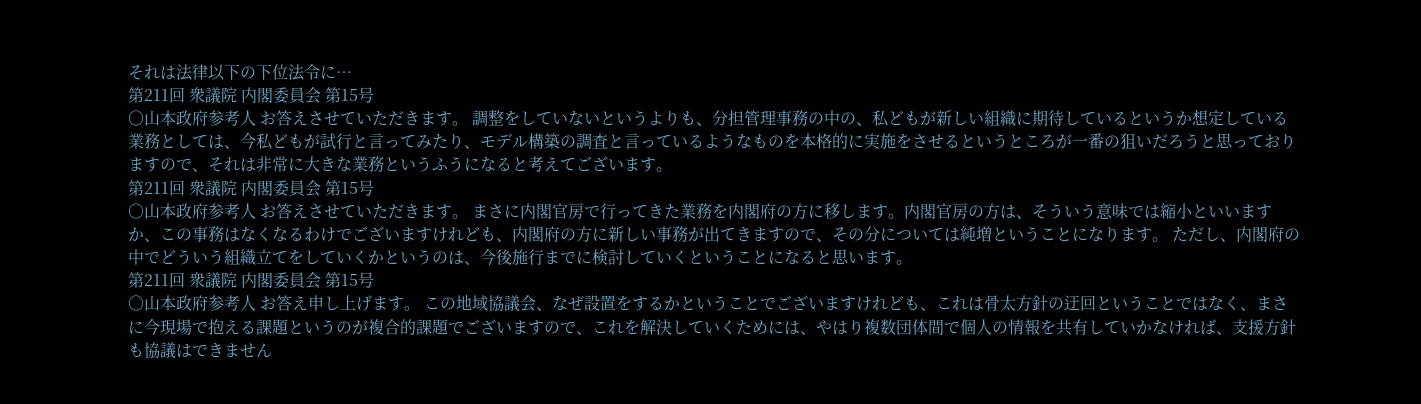それは法律以下の下位法令に…
第211回 衆議院 内閣委員会 第15号
○山本政府参考人 お答えさせていただきます。 調整をしていないというよりも、分担管理事務の中の、私どもが新しい組織に期待しているというか想定している業務としては、今私どもが試行と言ってみたり、モデル構築の調査と言っているようなものを本格的に実施をさせるというところが一番の狙いだろうと思っておりますので、それは非常に大きな業務というふうになると考えてございます。
第211回 衆議院 内閣委員会 第15号
○山本政府参考人 お答えさせていただきます。 まさに内閣官房で行ってきた業務を内閣府の方に移します。内閣官房の方は、そういう意味では縮小といいますか、この事務はなくなるわけでございますけれども、内閣府の方に新しい事務が出てきますので、その分については純増ということになります。 ただし、内閣府の中でどういう組織立てをしていくかというのは、今後施行までに検討していくということになると思います。
第211回 衆議院 内閣委員会 第15号
○山本政府参考人 お答え申し上げます。 この地域協議会、なぜ設置をするかということでございますけれども、これは骨太方針の迂回ということではなく、まさに今現場で抱える課題というのが複合的課題でございますので、これを解決していくためには、やはり複数団体間で個人の情報を共有していかなければ、支援方針も協議はできません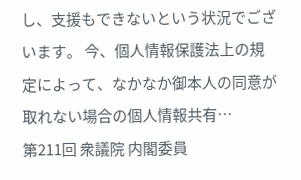し、支援もできないという状況でございます。 今、個人情報保護法上の規定によって、なかなか御本人の同意が取れない場合の個人情報共有…
第211回 衆議院 内閣委員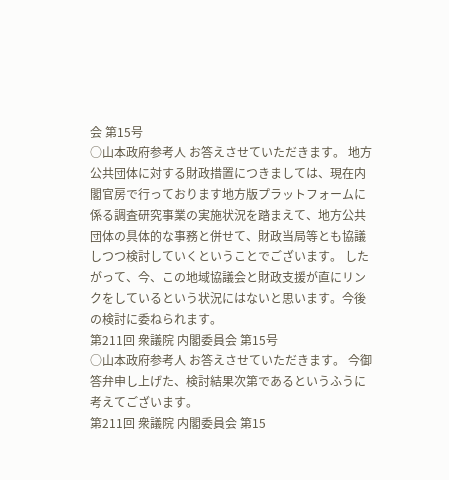会 第15号
○山本政府参考人 お答えさせていただきます。 地方公共団体に対する財政措置につきましては、現在内閣官房で行っております地方版プラットフォームに係る調査研究事業の実施状況を踏まえて、地方公共団体の具体的な事務と併せて、財政当局等とも協議しつつ検討していくということでございます。 したがって、今、この地域協議会と財政支援が直にリンクをしているという状況にはないと思います。今後の検討に委ねられます。
第211回 衆議院 内閣委員会 第15号
○山本政府参考人 お答えさせていただきます。 今御答弁申し上げた、検討結果次第であるというふうに考えてございます。
第211回 衆議院 内閣委員会 第15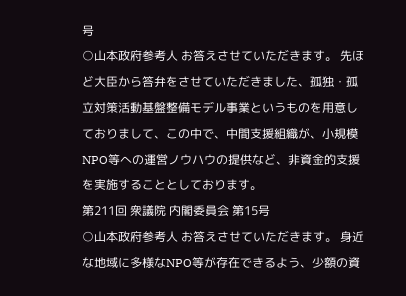号
○山本政府参考人 お答えさせていただきます。 先ほど大臣から答弁をさせていただきました、孤独・孤立対策活動基盤整備モデル事業というものを用意しておりまして、この中で、中間支援組織が、小規模NPO等への運営ノウハウの提供など、非資金的支援を実施することとしております。
第211回 衆議院 内閣委員会 第15号
○山本政府参考人 お答えさせていただきます。 身近な地域に多様なNPO等が存在できるよう、少額の資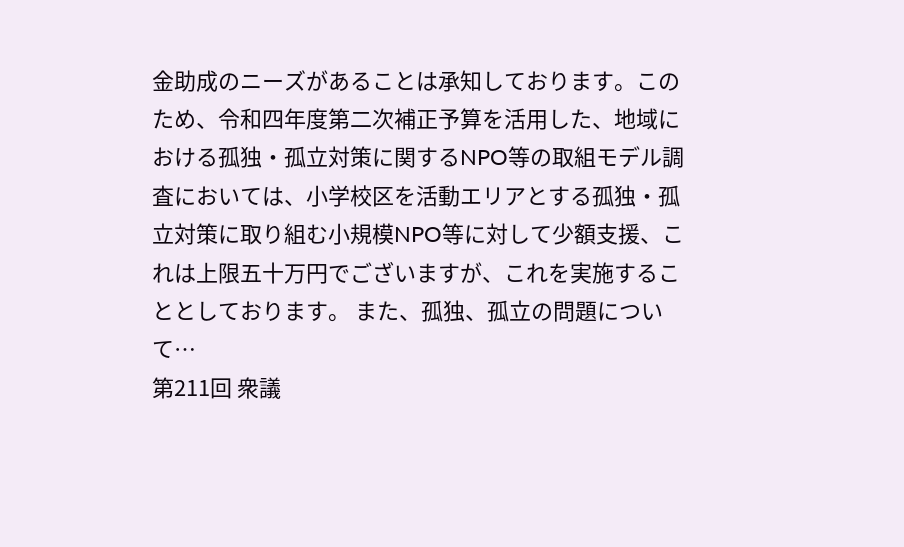金助成のニーズがあることは承知しております。このため、令和四年度第二次補正予算を活用した、地域における孤独・孤立対策に関するNPO等の取組モデル調査においては、小学校区を活動エリアとする孤独・孤立対策に取り組む小規模NPO等に対して少額支援、これは上限五十万円でございますが、これを実施することとしております。 また、孤独、孤立の問題について…
第211回 衆議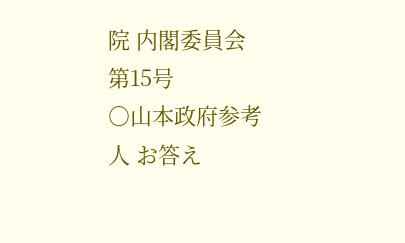院 内閣委員会 第15号
○山本政府参考人 お答え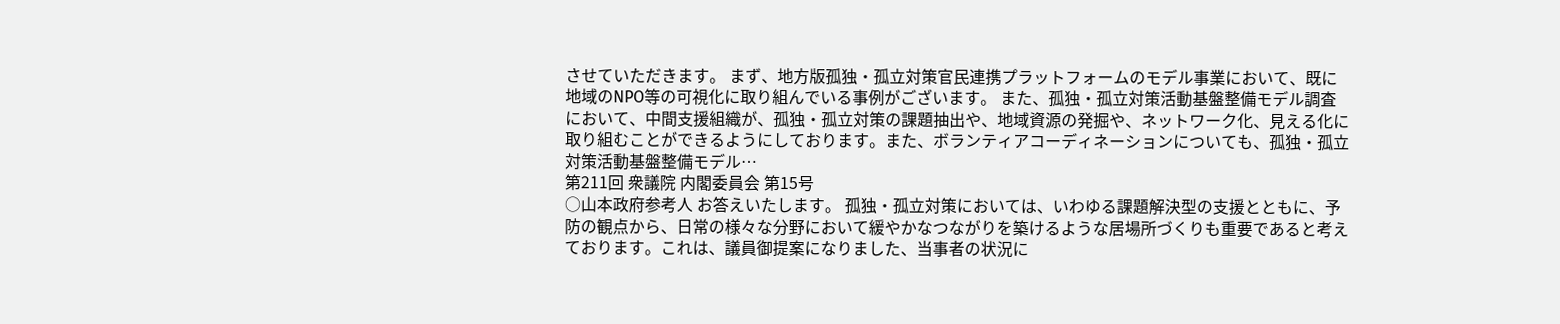させていただきます。 まず、地方版孤独・孤立対策官民連携プラットフォームのモデル事業において、既に地域のNPO等の可視化に取り組んでいる事例がございます。 また、孤独・孤立対策活動基盤整備モデル調査において、中間支援組織が、孤独・孤立対策の課題抽出や、地域資源の発掘や、ネットワーク化、見える化に取り組むことができるようにしております。また、ボランティアコーディネーションについても、孤独・孤立対策活動基盤整備モデル…
第211回 衆議院 内閣委員会 第15号
○山本政府参考人 お答えいたします。 孤独・孤立対策においては、いわゆる課題解決型の支援とともに、予防の観点から、日常の様々な分野において緩やかなつながりを築けるような居場所づくりも重要であると考えております。これは、議員御提案になりました、当事者の状況に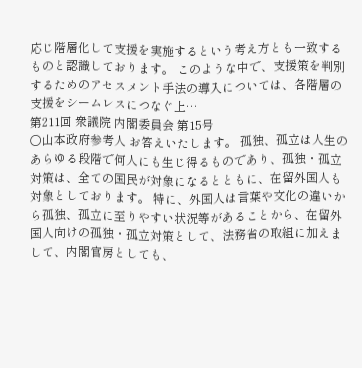応じ階層化して支援を実施するという考え方とも一致するものと認識しております。 このような中で、支援策を判別するためのアセスメント手法の導入については、各階層の支援をシームレスにつなぐ上…
第211回 衆議院 内閣委員会 第15号
○山本政府参考人 お答えいたします。 孤独、孤立は人生のあらゆる段階で何人にも生じ得るものであり、孤独・孤立対策は、全ての国民が対象になるとともに、在留外国人も対象としております。 特に、外国人は言葉や文化の違いから孤独、孤立に至りやすい状況等があることから、在留外国人向けの孤独・孤立対策として、法務省の取組に加えまして、内閣官房としても、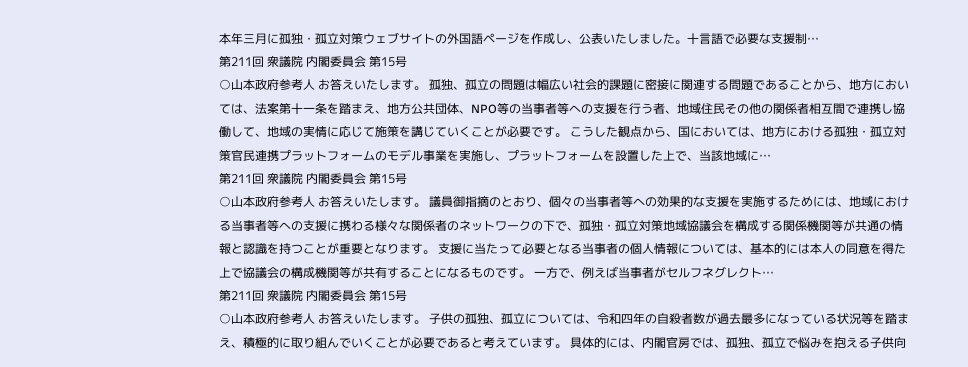本年三月に孤独・孤立対策ウェブサイトの外国語ページを作成し、公表いたしました。十言語で必要な支援制…
第211回 衆議院 内閣委員会 第15号
○山本政府参考人 お答えいたします。 孤独、孤立の問題は幅広い社会的課題に密接に関連する問題であることから、地方においては、法案第十一条を踏まえ、地方公共団体、NPO等の当事者等への支援を行う者、地域住民その他の関係者相互間で連携し協働して、地域の実情に応じて施策を講じていくことが必要です。 こうした観点から、国においては、地方における孤独・孤立対策官民連携プラットフォームのモデル事業を実施し、プラットフォームを設置した上で、当該地域に…
第211回 衆議院 内閣委員会 第15号
○山本政府参考人 お答えいたします。 議員御指摘のとおり、個々の当事者等への効果的な支援を実施するためには、地域における当事者等への支援に携わる様々な関係者のネットワークの下で、孤独・孤立対策地域協議会を構成する関係機関等が共通の情報と認識を持つことが重要となります。 支援に当たって必要となる当事者の個人情報については、基本的には本人の同意を得た上で協議会の構成機関等が共有することになるものです。 一方で、例えば当事者がセルフネグレクト…
第211回 衆議院 内閣委員会 第15号
○山本政府参考人 お答えいたします。 子供の孤独、孤立については、令和四年の自殺者数が過去最多になっている状況等を踏まえ、積極的に取り組んでいくことが必要であると考えています。 具体的には、内閣官房では、孤独、孤立で悩みを抱える子供向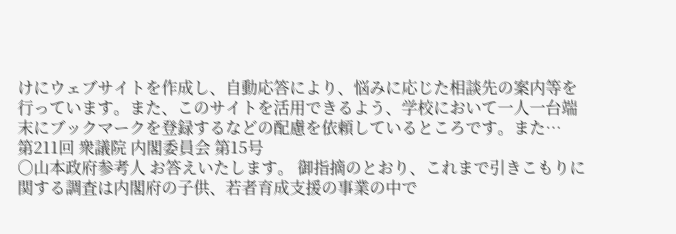けにウェブサイトを作成し、自動応答により、悩みに応じた相談先の案内等を行っています。また、このサイトを活用できるよう、学校において一人一台端末にブックマークを登録するなどの配慮を依頼しているところです。また…
第211回 衆議院 内閣委員会 第15号
○山本政府参考人 お答えいたします。 御指摘のとおり、これまで引きこもりに関する調査は内閣府の子供、若者育成支援の事業の中で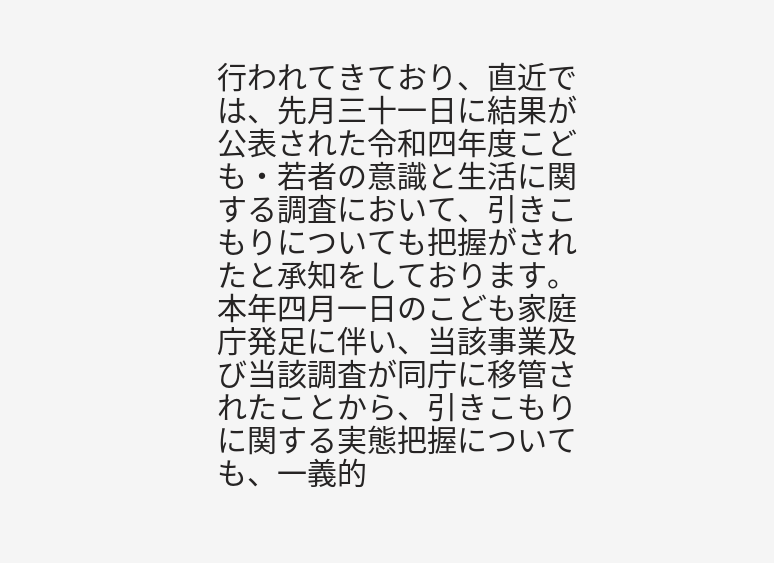行われてきており、直近では、先月三十一日に結果が公表された令和四年度こども・若者の意識と生活に関する調査において、引きこもりについても把握がされたと承知をしております。 本年四月一日のこども家庭庁発足に伴い、当該事業及び当該調査が同庁に移管されたことから、引きこもりに関する実態把握についても、一義的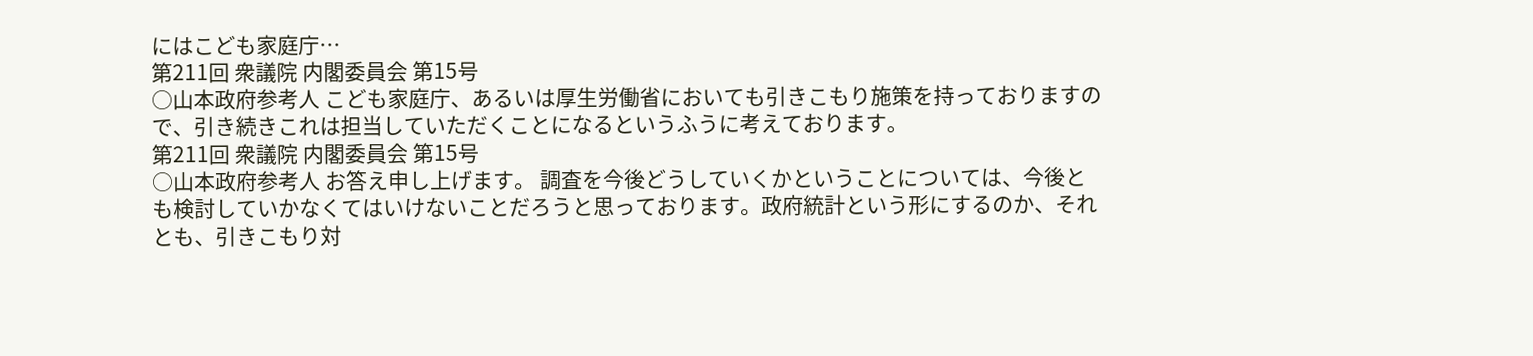にはこども家庭庁…
第211回 衆議院 内閣委員会 第15号
○山本政府参考人 こども家庭庁、あるいは厚生労働省においても引きこもり施策を持っておりますので、引き続きこれは担当していただくことになるというふうに考えております。
第211回 衆議院 内閣委員会 第15号
○山本政府参考人 お答え申し上げます。 調査を今後どうしていくかということについては、今後とも検討していかなくてはいけないことだろうと思っております。政府統計という形にするのか、それとも、引きこもり対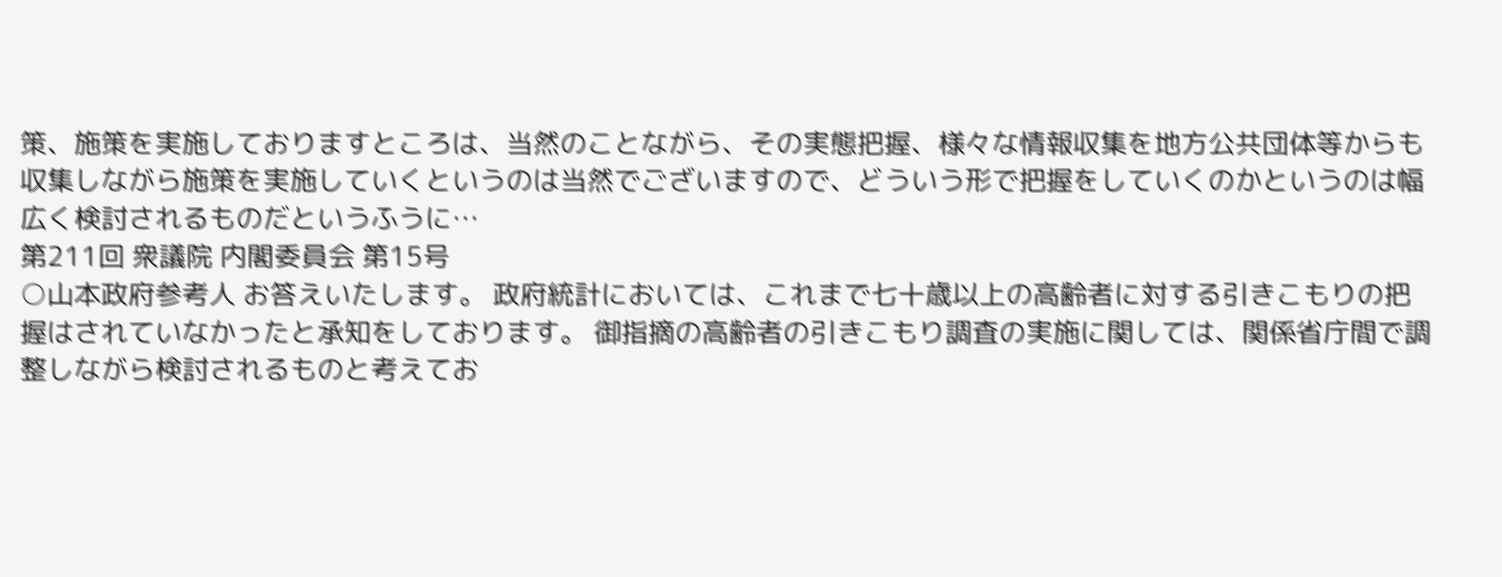策、施策を実施しておりますところは、当然のことながら、その実態把握、様々な情報収集を地方公共団体等からも収集しながら施策を実施していくというのは当然でございますので、どういう形で把握をしていくのかというのは幅広く検討されるものだというふうに…
第211回 衆議院 内閣委員会 第15号
○山本政府参考人 お答えいたします。 政府統計においては、これまで七十歳以上の高齢者に対する引きこもりの把握はされていなかったと承知をしております。 御指摘の高齢者の引きこもり調査の実施に関しては、関係省庁間で調整しながら検討されるものと考えてお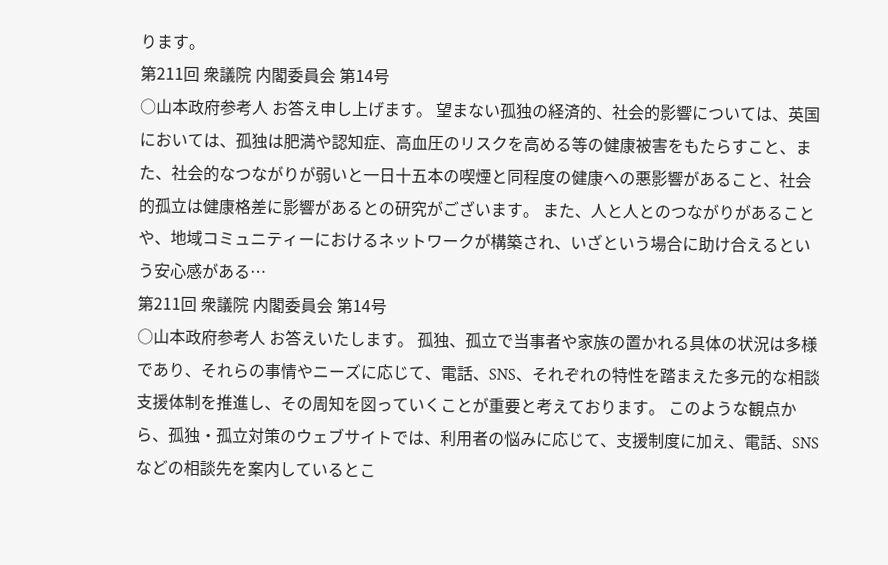ります。
第211回 衆議院 内閣委員会 第14号
○山本政府参考人 お答え申し上げます。 望まない孤独の経済的、社会的影響については、英国においては、孤独は肥満や認知症、高血圧のリスクを高める等の健康被害をもたらすこと、また、社会的なつながりが弱いと一日十五本の喫煙と同程度の健康への悪影響があること、社会的孤立は健康格差に影響があるとの研究がございます。 また、人と人とのつながりがあることや、地域コミュニティーにおけるネットワークが構築され、いざという場合に助け合えるという安心感がある…
第211回 衆議院 内閣委員会 第14号
○山本政府参考人 お答えいたします。 孤独、孤立で当事者や家族の置かれる具体の状況は多様であり、それらの事情やニーズに応じて、電話、SNS、それぞれの特性を踏まえた多元的な相談支援体制を推進し、その周知を図っていくことが重要と考えております。 このような観点から、孤独・孤立対策のウェブサイトでは、利用者の悩みに応じて、支援制度に加え、電話、SNSなどの相談先を案内しているとこ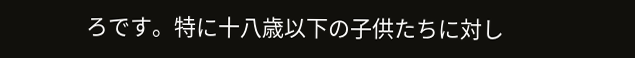ろです。特に十八歳以下の子供たちに対し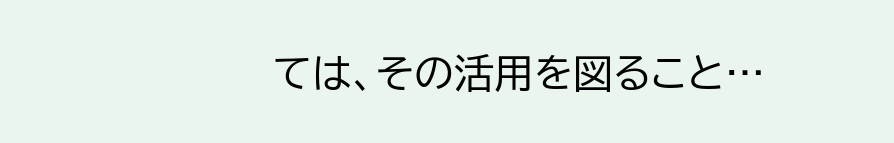ては、その活用を図ること…